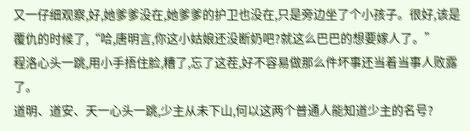又一仔细观察,好,她爹爹没在,她爹爹的护卫也没在,只是旁边坐了个小孩子。很好,该是覆仇的时候了,“哈,唐明言,你这小姑娘还没断奶吧?就这么巴巴的想要嫁人了。”
程洛心头一跳,用小手捂住脸,糟了,忘了这茬,好不容易做那么件坏事还当着当事人败露了。
道明、道安、天一心头一跳,少主从未下山,何以这两个普通人能知道少主的名号?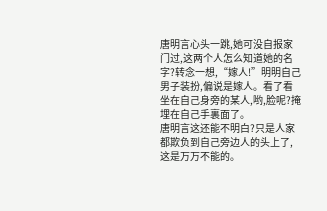唐明言心头一跳,她可没自报家门过,这两个人怎么知道她的名字?转念一想,“嫁人!”明明自己男子装扮,偏说是嫁人。看了看坐在自己身旁的某人,哟,脸呢?掩埋在自己手裏面了。
唐明言这还能不明白?只是人家都欺负到自己旁边人的头上了,这是万万不能的。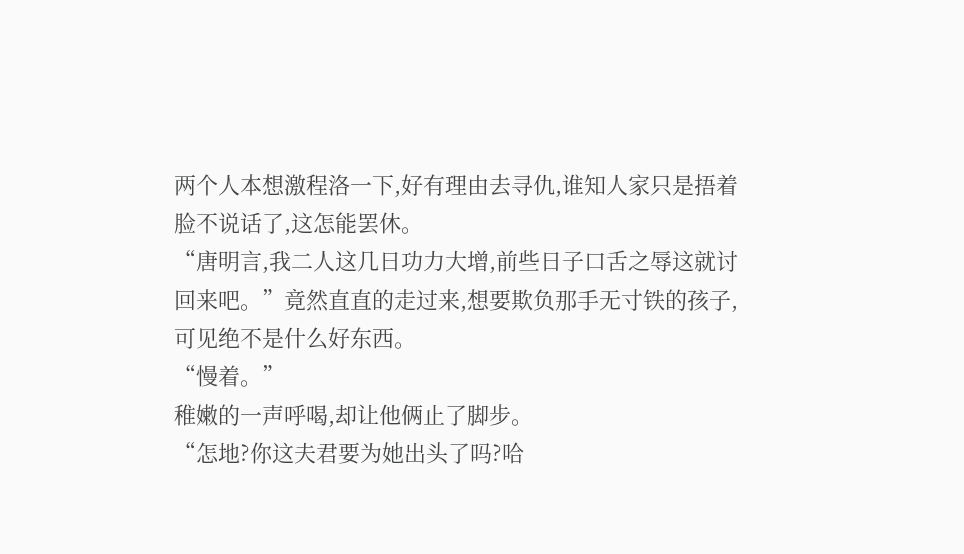两个人本想激程洛一下,好有理由去寻仇,谁知人家只是捂着脸不说话了,这怎能罢休。
“唐明言,我二人这几日功力大增,前些日子口舌之辱这就讨回来吧。”竟然直直的走过来,想要欺负那手无寸铁的孩子,可见绝不是什么好东西。
“慢着。”
稚嫩的一声呼喝,却让他俩止了脚步。
“怎地?你这夫君要为她出头了吗?哈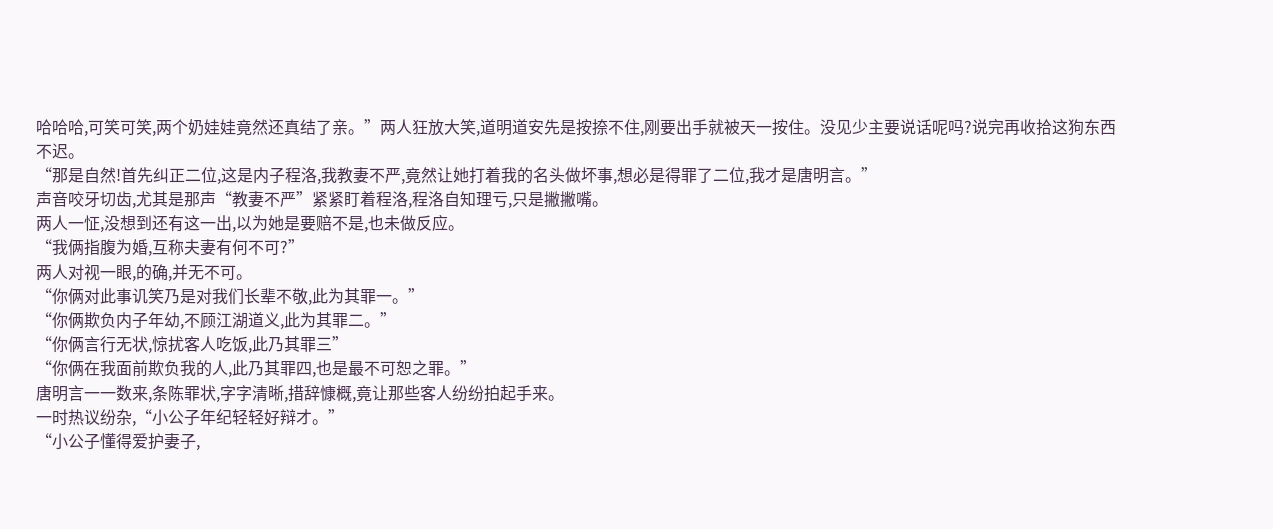哈哈哈,可笑可笑,两个奶娃娃竟然还真结了亲。”两人狂放大笑,道明道安先是按捺不住,刚要出手就被天一按住。没见少主要说话呢吗?说完再收拾这狗东西不迟。
“那是自然!首先纠正二位,这是内子程洛,我教妻不严,竟然让她打着我的名头做坏事,想必是得罪了二位,我才是唐明言。”
声音咬牙切齿,尤其是那声“教妻不严”紧紧盯着程洛,程洛自知理亏,只是撇撇嘴。
两人一怔,没想到还有这一出,以为她是要赔不是,也未做反应。
“我俩指腹为婚,互称夫妻有何不可?”
两人对视一眼,的确,并无不可。
“你俩对此事讥笑乃是对我们长辈不敬,此为其罪一。”
“你俩欺负内子年幼,不顾江湖道义,此为其罪二。”
“你俩言行无状,惊扰客人吃饭,此乃其罪三”
“你俩在我面前欺负我的人,此乃其罪四,也是最不可恕之罪。”
唐明言一一数来,条陈罪状,字字清晰,措辞慷概,竟让那些客人纷纷拍起手来。
一时热议纷杂,“小公子年纪轻轻好辩才。”
“小公子懂得爱护妻子,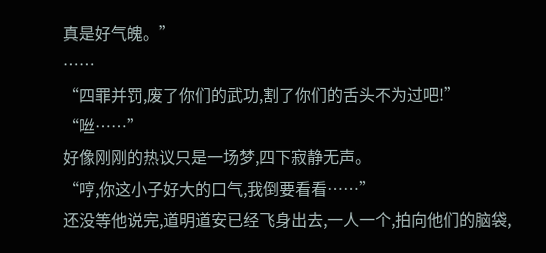真是好气魄。”
……
“四罪并罚,废了你们的武功,割了你们的舌头不为过吧!”
“咝……”
好像刚刚的热议只是一场梦,四下寂静无声。
“哼,你这小子好大的口气,我倒要看看……”
还没等他说完,道明道安已经飞身出去,一人一个,拍向他们的脑袋,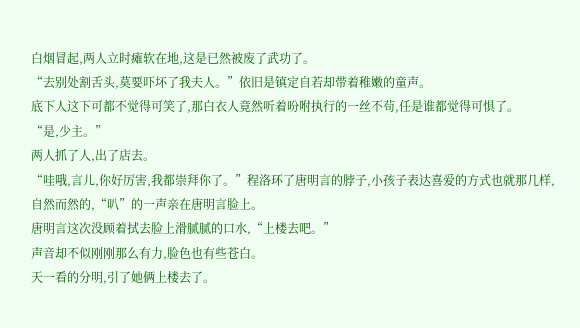白烟冒起,两人立时瘫软在地,这是已然被废了武功了。
“去别处割舌头,莫要吓坏了我夫人。”依旧是镇定自若却带着稚嫩的童声。
底下人这下可都不觉得可笑了,那白衣人竟然听着吩咐执行的一丝不茍,任是谁都觉得可惧了。
“是,少主。”
两人抓了人,出了店去。
“哇哦,言儿,你好厉害,我都崇拜你了。”程洛环了唐明言的脖子,小孩子表达喜爱的方式也就那几样,自然而然的,“叭”的一声亲在唐明言脸上。
唐明言这次没顾着拭去脸上滑腻腻的口水,“上楼去吧。”
声音却不似刚刚那么有力,脸色也有些苍白。
天一看的分明,引了她俩上楼去了。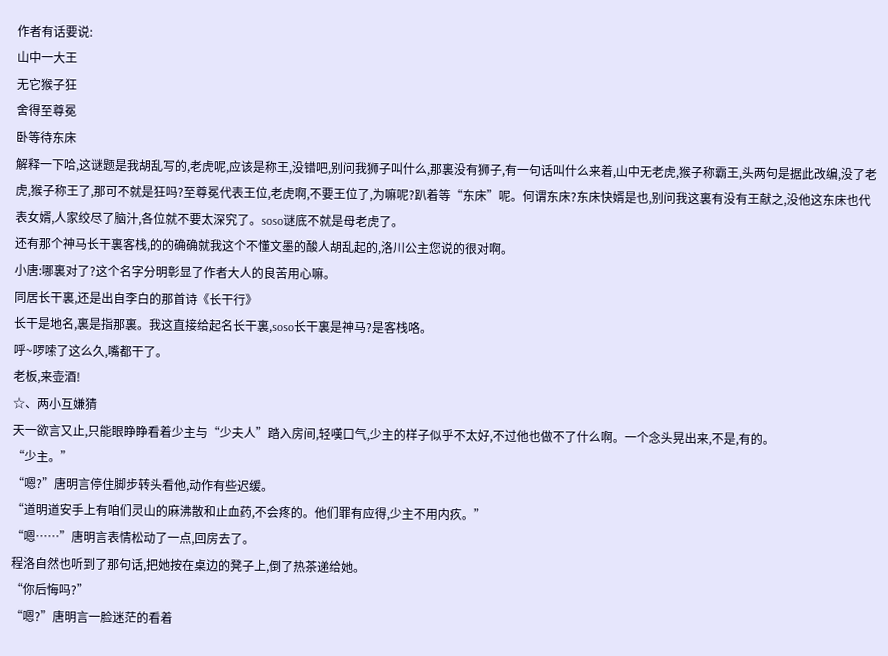作者有话要说:
山中一大王
无它猴子狂
舍得至尊冕
卧等待东床
解释一下哈,这谜题是我胡乱写的,老虎呢,应该是称王,没错吧,别问我狮子叫什么,那裏没有狮子,有一句话叫什么来着,山中无老虎,猴子称霸王,头两句是据此改编,没了老虎,猴子称王了,那可不就是狂吗?至尊冕代表王位,老虎啊,不要王位了,为嘛呢?趴着等“东床”呢。何谓东床?东床快婿是也,别问我这裏有没有王献之,没他这东床也代表女婿,人家绞尽了脑汁,各位就不要太深究了。soso谜底不就是母老虎了。
还有那个神马长干裏客栈,的的确确就我这个不懂文墨的酸人胡乱起的,洛川公主您说的很对啊。
小唐:哪裏对了?这个名字分明彰显了作者大人的良苦用心嘛。
同居长干裏,还是出自李白的那首诗《长干行》
长干是地名,裏是指那裏。我这直接给起名长干裏,soso长干裏是神马?是客栈咯。
呼~啰嗦了这么久,嘴都干了。
老板,来壶酒!
☆、两小互嫌猜
天一欲言又止,只能眼睁睁看着少主与“少夫人”踏入房间,轻嘆口气,少主的样子似乎不太好,不过他也做不了什么啊。一个念头晃出来,不是,有的。
“少主。”
“嗯?”唐明言停住脚步转头看他,动作有些迟缓。
“道明道安手上有咱们灵山的麻沸散和止血药,不会疼的。他们罪有应得,少主不用内疚。”
“嗯……”唐明言表情松动了一点,回房去了。
程洛自然也听到了那句话,把她按在桌边的凳子上,倒了热茶递给她。
“你后悔吗?”
“嗯?”唐明言一脸迷茫的看着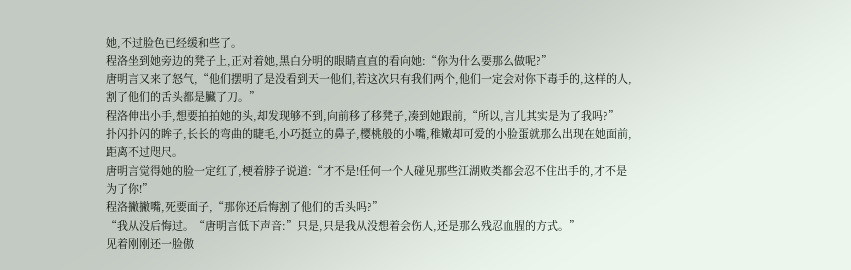她,不过脸色已经缓和些了。
程洛坐到她旁边的凳子上,正对着她,黑白分明的眼睛直直的看向她:“你为什么要那么做呢?”
唐明言又来了怒气,“他们摆明了是没看到天一他们,若这次只有我们两个,他们一定会对你下毒手的,这样的人,割了他们的舌头都是臟了刀。”
程洛伸出小手,想要拍拍她的头,却发现够不到,向前移了移凳子,凑到她跟前,“所以,言儿其实是为了我吗?”
扑闪扑闪的眸子,长长的弯曲的睫毛,小巧挺立的鼻子,樱桃般的小嘴,稚嫩却可爱的小脸蛋就那么出现在她面前,距离不过咫尺。
唐明言觉得她的脸一定红了,梗着脖子说道:“才不是!任何一个人碰见那些江湖败类都会忍不住出手的,才不是为了你!”
程洛撇撇嘴,死要面子,“那你还后悔割了他们的舌头吗?”
“我从没后悔过。“唐明言低下声音:”只是,只是我从没想着会伤人,还是那么残忍血腥的方式。”
见着刚刚还一脸傲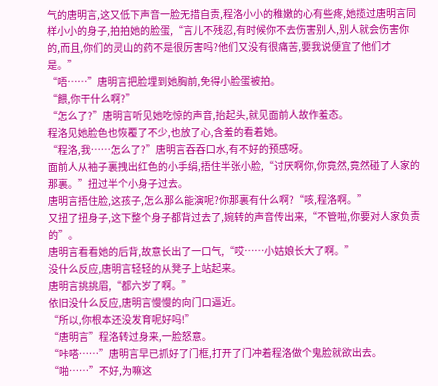气的唐明言,这又低下声音一脸无措自责,程洛小小的稚嫩的心有些疼,她揽过唐明言同样小小的身子,拍拍她的脸蛋,“言儿不残忍,有时候你不去伤害别人,别人就会伤害你的,而且,你们的灵山的药不是很厉害吗?他们又没有很痛苦,要我说便宜了他们才是。”
“唔……”唐明言把脸埋到她胸前,免得小脸蛋被拍。
“餵,你干什么啊?”
“怎么了?”唐明言听见她吃惊的声音,抬起头,就见面前人故作羞态。
程洛见她脸色也恢覆了不少,也放了心,含羞的看着她。
“程洛,我……怎么了?”唐明言吞吞口水,有不好的预感呀。
面前人从袖子裏拽出红色的小手绢,捂住半张小脸,“讨厌啊你,你竟然,竟然碰了人家的那裏。”扭过半个小身子过去。
唐明言捂住脸,这孩子,怎么那么能演呢?你那裏有什么啊?“咳,程洛啊。”
又扭了扭身子,这下整个身子都背过去了,婉转的声音传出来,“不管啦,你要对人家负责的”。
唐明言看看她的后背,故意长出了一口气,“哎……小姑娘长大了啊。”
没什么反应,唐明言轻轻的从凳子上站起来。
唐明言挑挑眉,“都六岁了啊。”
依旧没什么反应,唐明言慢慢的向门口逼近。
“所以,你根本还没发育呢好吗!”
“唐明言”程洛转过身来,一脸怒意。
“咔嗒……”唐明言早已抓好了门框,打开了门冲着程洛做个鬼脸就欲出去。
“啪……”不好,为嘛这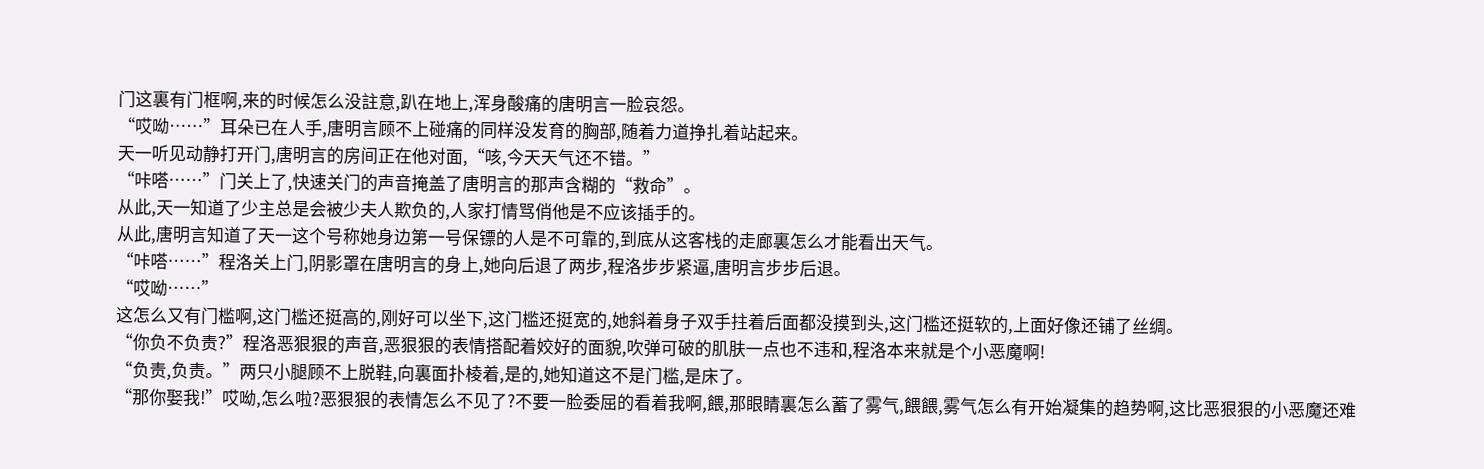门这裏有门框啊,来的时候怎么没註意,趴在地上,浑身酸痛的唐明言一脸哀怨。
“哎呦……”耳朵已在人手,唐明言顾不上碰痛的同样没发育的胸部,随着力道挣扎着站起来。
天一听见动静打开门,唐明言的房间正在他对面,“咳,今天天气还不错。”
“咔嗒……”门关上了,快速关门的声音掩盖了唐明言的那声含糊的“救命”。
从此,天一知道了少主总是会被少夫人欺负的,人家打情骂俏他是不应该插手的。
从此,唐明言知道了天一这个号称她身边第一号保镖的人是不可靠的,到底从这客栈的走廊裏怎么才能看出天气。
“咔嗒……”程洛关上门,阴影罩在唐明言的身上,她向后退了两步,程洛步步紧逼,唐明言步步后退。
“哎呦……”
这怎么又有门槛啊,这门槛还挺高的,刚好可以坐下,这门槛还挺宽的,她斜着身子双手拄着后面都没摸到头,这门槛还挺软的,上面好像还铺了丝绸。
“你负不负责?”程洛恶狠狠的声音,恶狠狠的表情搭配着姣好的面貌,吹弹可破的肌肤一点也不违和,程洛本来就是个小恶魔啊!
“负责,负责。”两只小腿顾不上脱鞋,向裏面扑棱着,是的,她知道这不是门槛,是床了。
“那你娶我!”哎呦,怎么啦?恶狠狠的表情怎么不见了?不要一脸委屈的看着我啊,餵,那眼睛裏怎么蓄了雾气,餵餵,雾气怎么有开始凝集的趋势啊,这比恶狠狠的小恶魔还难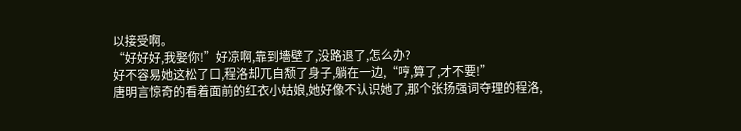以接受啊。
“好好好,我娶你!”好凉啊,靠到墻壁了,没路退了,怎么办?
好不容易她这松了口,程洛却兀自颓了身子,躺在一边,“哼,算了,才不要!”
唐明言惊奇的看着面前的红衣小姑娘,她好像不认识她了,那个张扬强词夺理的程洛,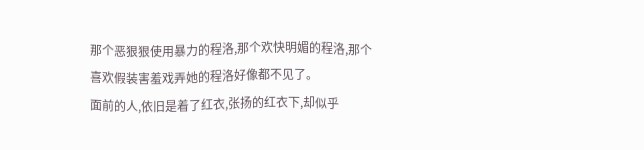那个恶狠狠使用暴力的程洛,那个欢快明媚的程洛,那个喜欢假装害羞戏弄她的程洛好像都不见了。
面前的人,依旧是着了红衣,张扬的红衣下,却似乎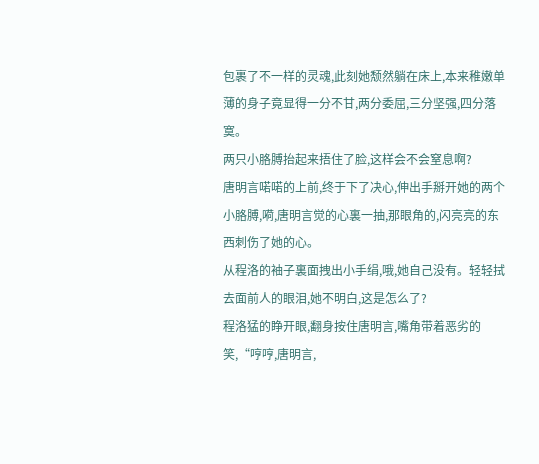包裹了不一样的灵魂,此刻她颓然躺在床上,本来稚嫩单薄的身子竟显得一分不甘,两分委屈,三分坚强,四分落寞。
两只小胳膊抬起来捂住了脸,这样会不会窒息啊?
唐明言喏喏的上前,终于下了决心,伸出手掰开她的两个小胳膊,嗬,唐明言觉的心裏一抽,那眼角的,闪亮亮的东西刺伤了她的心。
从程洛的袖子裏面拽出小手绢,哦,她自己没有。轻轻拭去面前人的眼泪,她不明白,这是怎么了?
程洛猛的睁开眼,翻身按住唐明言,嘴角带着恶劣的笑,“哼哼,唐明言,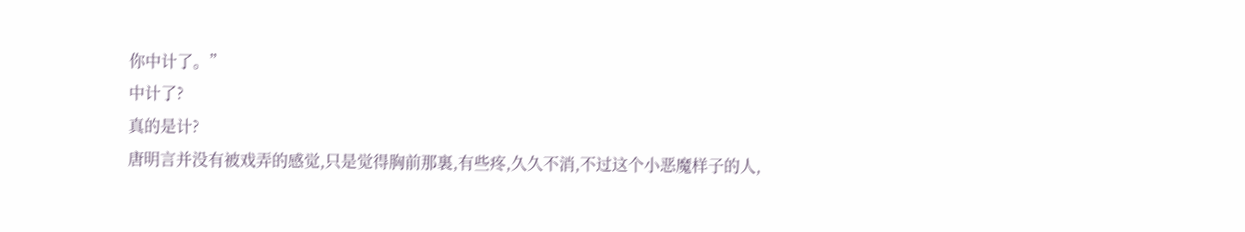你中计了。”
中计了?
真的是计?
唐明言并没有被戏弄的感觉,只是觉得胸前那裏,有些疼,久久不消,不过这个小恶魔样子的人,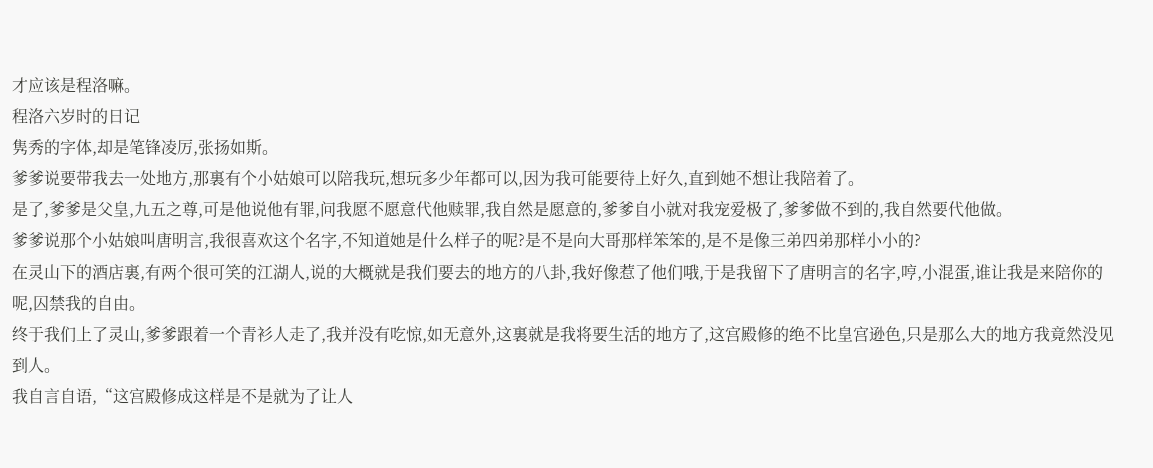才应该是程洛嘛。
程洛六岁时的日记
隽秀的字体,却是笔锋凌厉,张扬如斯。
爹爹说要带我去一处地方,那裏有个小姑娘可以陪我玩,想玩多少年都可以,因为我可能要待上好久,直到她不想让我陪着了。
是了,爹爹是父皇,九五之尊,可是他说他有罪,问我愿不愿意代他赎罪,我自然是愿意的,爹爹自小就对我宠爱极了,爹爹做不到的,我自然要代他做。
爹爹说那个小姑娘叫唐明言,我很喜欢这个名字,不知道她是什么样子的呢?是不是向大哥那样笨笨的,是不是像三弟四弟那样小小的?
在灵山下的酒店裏,有两个很可笑的江湖人,说的大概就是我们要去的地方的八卦,我好像惹了他们哦,于是我留下了唐明言的名字,哼,小混蛋,谁让我是来陪你的呢,囚禁我的自由。
终于我们上了灵山,爹爹跟着一个青衫人走了,我并没有吃惊,如无意外,这裏就是我将要生活的地方了,这宫殿修的绝不比皇宫逊色,只是那么大的地方我竟然没见到人。
我自言自语,“这宫殿修成这样是不是就为了让人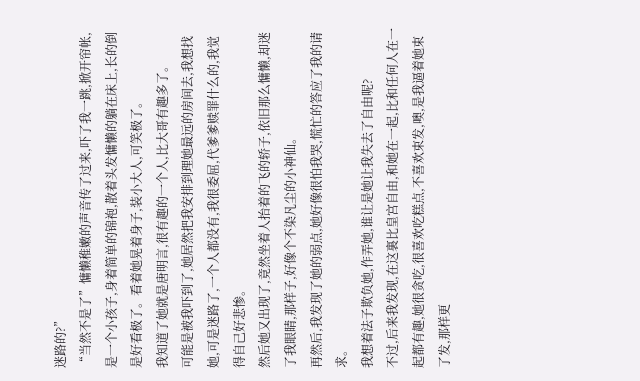迷路的?”
“当然不是了”慵懒稚嫩的声音传了过来,吓了我一跳,掀开帘帐,是一个小孩子,身着简单的锦袍,散着头发慵懒的躺在床上,长的倒是好看极了。看着她晃着身子,装小大人,可笑极了。
我知道了她就是唐明言,很有趣的一个人,比大哥有趣多了。
可能是被我吓到了,她居然把我安排到理她最远的房间去,我想找她,可是迷路了,一个人都没有,我很委屈,代爹爹赎罪什么的,我觉得自己好悲惨。
然后她又出现了,竟然坐着人抬着的飞的轿子,依旧那么慵懒,却迷了我眼睛,那样子,好像个不染凡尘的小神仙。
再然后,我发现了她的弱点,她好像很怕我哭,慌忙的答应了我的请求。
我想着法子欺负她,作弄她,谁让是她让我失去了自由呢?
不过,后来我发现,在这裏比皇宫自由,和她在一起,比和任何人在一起都有趣,她很贪吃,很喜欢吃糕点,不喜欢束发,噢,是我逼着她束了发,那样更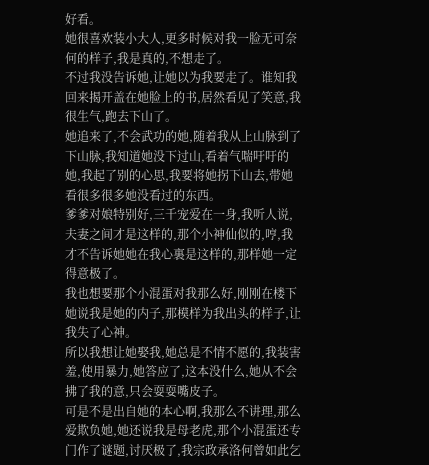好看。
她很喜欢装小大人,更多时候对我一脸无可奈何的样子,我是真的,不想走了。
不过我没告诉她,让她以为我要走了。谁知我回来揭开盖在她脸上的书,居然看见了笑意,我很生气,跑去下山了。
她追来了,不会武功的她,随着我从上山脉到了下山脉,我知道她没下过山,看着气喘吁吁的她,我起了别的心思,我要将她拐下山去,带她看很多很多她没看过的东西。
爹爹对娘特别好,三千宠爱在一身,我听人说,夫妻之间才是这样的,那个小神仙似的,哼,我才不告诉她她在我心裏是这样的,那样她一定得意极了。
我也想要那个小混蛋对我那么好,刚刚在楼下她说我是她的内子,那模样为我出头的样子,让我失了心神。
所以我想让她娶我,她总是不情不愿的,我装害羞,使用暴力,她答应了,这本没什么,她从不会拂了我的意,只会耍耍嘴皮子。
可是不是出自她的本心啊,我那么不讲理,那么爱欺负她,她还说我是母老虎,那个小混蛋还专门作了谜题,讨厌极了,我宗政承洛何曾如此乞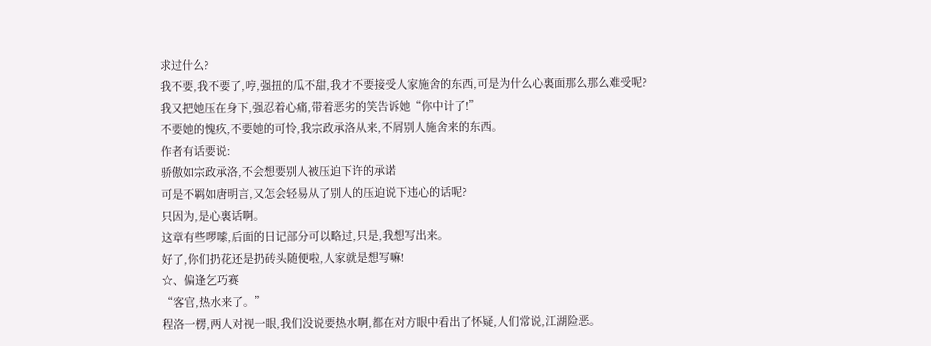求过什么?
我不要,我不要了,哼,强扭的瓜不甜,我才不要接受人家施舍的东西,可是为什么心裏面那么那么难受呢?
我又把她压在身下,强忍着心痛,带着恶劣的笑告诉她“你中计了!”
不要她的愧疚,不要她的可怜,我宗政承洛从来,不屑别人施舍来的东西。
作者有话要说:
骄傲如宗政承洛,不会想要别人被压迫下许的承诺
可是不羁如唐明言,又怎会轻易从了别人的压迫说下违心的话呢?
只因为,是心裏话啊。
这章有些啰嗦,后面的日记部分可以略过,只是,我想写出来。
好了,你们扔花还是扔砖头随便啦,人家就是想写嘛!
☆、偏逢乞巧赛
“客官,热水来了。”
程洛一楞,两人对视一眼,我们没说要热水啊,都在对方眼中看出了怀疑,人们常说,江湖险恶。